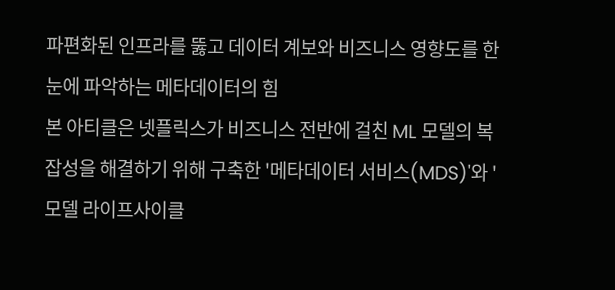파편화된 인프라를 뚫고 데이터 계보와 비즈니스 영향도를 한눈에 파악하는 메타데이터의 힘
본 아티클은 넷플릭스가 비즈니스 전반에 걸친 ML 모델의 복잡성을 해결하기 위해 구축한 '메타데이터 서비스(MDS)'와 '모델 라이프사이클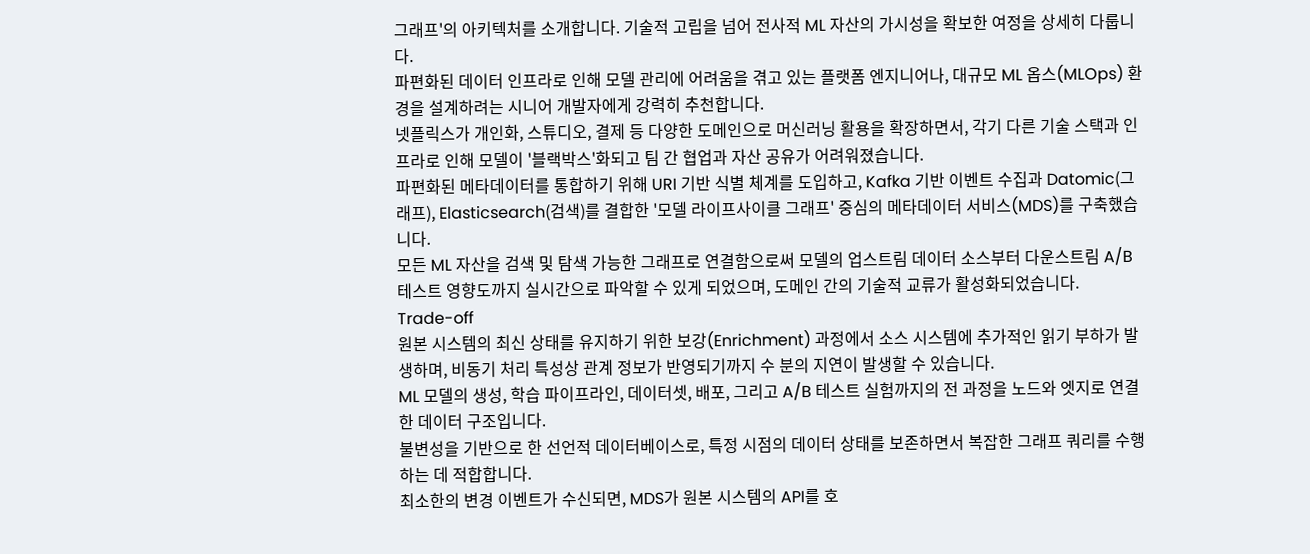그래프'의 아키텍처를 소개합니다. 기술적 고립을 넘어 전사적 ML 자산의 가시성을 확보한 여정을 상세히 다룹니다.
파편화된 데이터 인프라로 인해 모델 관리에 어려움을 겪고 있는 플랫폼 엔지니어나, 대규모 ML 옵스(MLOps) 환경을 설계하려는 시니어 개발자에게 강력히 추천합니다.
넷플릭스가 개인화, 스튜디오, 결제 등 다양한 도메인으로 머신러닝 활용을 확장하면서, 각기 다른 기술 스택과 인프라로 인해 모델이 '블랙박스'화되고 팀 간 협업과 자산 공유가 어려워졌습니다.
파편화된 메타데이터를 통합하기 위해 URI 기반 식별 체계를 도입하고, Kafka 기반 이벤트 수집과 Datomic(그래프), Elasticsearch(검색)를 결합한 '모델 라이프사이클 그래프' 중심의 메타데이터 서비스(MDS)를 구축했습니다.
모든 ML 자산을 검색 및 탐색 가능한 그래프로 연결함으로써 모델의 업스트림 데이터 소스부터 다운스트림 A/B 테스트 영향도까지 실시간으로 파악할 수 있게 되었으며, 도메인 간의 기술적 교류가 활성화되었습니다.
Trade-off
원본 시스템의 최신 상태를 유지하기 위한 보강(Enrichment) 과정에서 소스 시스템에 추가적인 읽기 부하가 발생하며, 비동기 처리 특성상 관계 정보가 반영되기까지 수 분의 지연이 발생할 수 있습니다.
ML 모델의 생성, 학습 파이프라인, 데이터셋, 배포, 그리고 A/B 테스트 실험까지의 전 과정을 노드와 엣지로 연결한 데이터 구조입니다.
불변성을 기반으로 한 선언적 데이터베이스로, 특정 시점의 데이터 상태를 보존하면서 복잡한 그래프 쿼리를 수행하는 데 적합합니다.
최소한의 변경 이벤트가 수신되면, MDS가 원본 시스템의 API를 호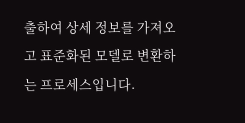출하여 상세 정보를 가져오고 표준화된 모델로 변환하는 프로세스입니다.